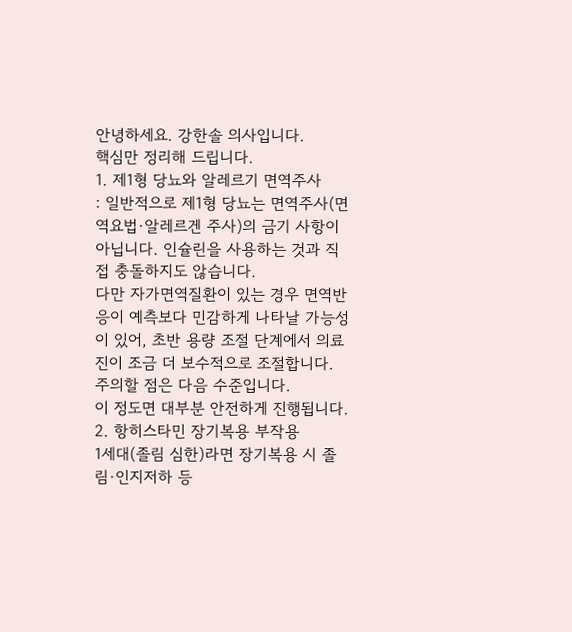안녕하세요. 강한솔 의사입니다.
핵심만 정리해 드립니다.
1. 제1형 당뇨와 알레르기 면역주사
: 일반적으로 제1형 당뇨는 면역주사(면역요법·알레르겐 주사)의 금기 사항이 아닙니다. 인슐린을 사용하는 것과 직접 충돌하지도 않습니다.
다만 자가면역질환이 있는 경우 면역반응이 예측보다 민감하게 나타날 가능성이 있어, 초반 용량 조절 단계에서 의료진이 조금 더 보수적으로 조절합니다.
주의할 점은 다음 수준입니다.
이 정도면 대부분 안전하게 진행됩니다.
2. 항히스타민 장기복용 부작용
1세대(졸림 심한)라면 장기복용 시 졸림·인지저하 등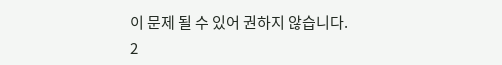이 문제 될 수 있어 권하지 않습니다.
2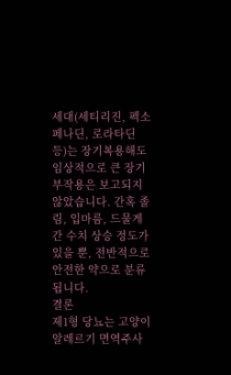세대(세티리진, 펙소페나딘, 로라타딘 등)는 장기복용해도 임상적으로 큰 장기 부작용은 보고되지 않았습니다. 간혹 졸림, 입마름, 드물게 간 수치 상승 정도가 있을 뿐, 전반적으로 안전한 약으로 분류됩니다.
결론
제1형 당뇨는 고양이 알레르기 면역주사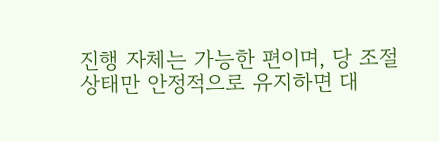진행 자체는 가능한 편이며, 당 조절 상태만 안정적으로 유지하면 대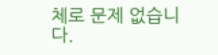체로 문제 없습니다.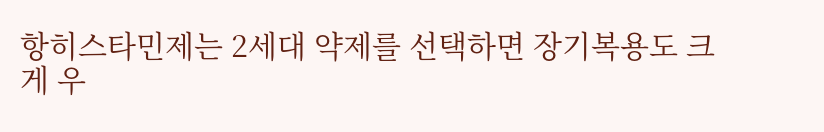항히스타민제는 2세대 약제를 선택하면 장기복용도 크게 우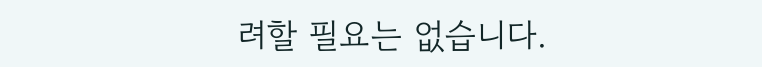려할 필요는 없습니다.